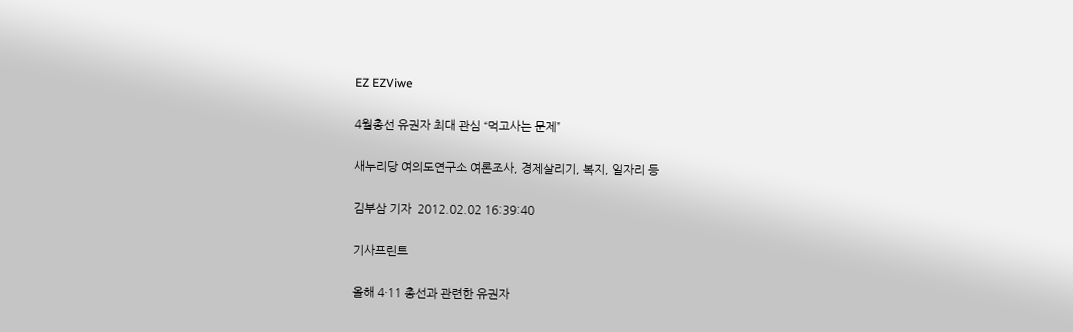EZ EZViwe

4월총선 유권자 최대 관심 “먹고사는 문제”

새누리당 여의도연구소 여론조사, 경제살리기, 복지, 일자리 등

김부삼 기자  2012.02.02 16:39:40

기사프린트

올해 4·11 총선과 관련한 유권자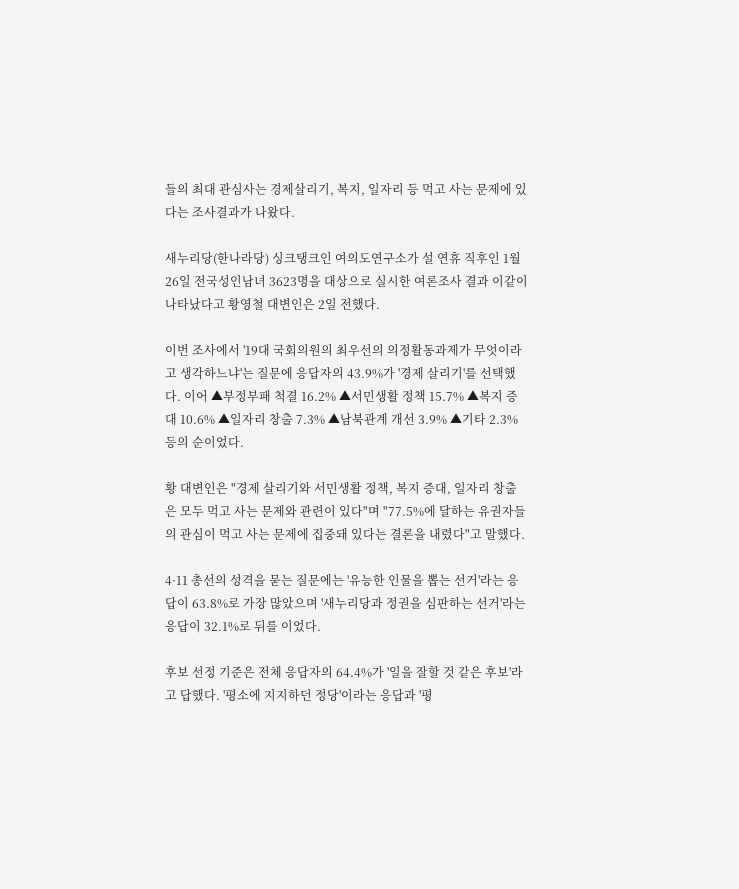들의 최대 관심사는 경제살리기, 복지, 일자리 등 먹고 사는 문제에 있다는 조사결과가 나왔다.

새누리당(한나라당) 싱크탱크인 여의도연구소가 설 연휴 직후인 1월26일 전국성인남녀 3623명을 대상으로 실시한 여론조사 결과 이같이 나타났다고 황영철 대변인은 2일 전했다.

이번 조사에서 '19대 국회의원의 최우선의 의정활동과제가 무엇이라고 생각하느냐'는 질문에 응답자의 43.9%가 '경제 살리기'를 선택했다. 이어 ▲부정부패 척결 16.2% ▲서민생활 정책 15.7% ▲복지 증대 10.6% ▲일자리 창출 7.3% ▲남북관계 개선 3.9% ▲기타 2.3% 등의 순이었다.

황 대변인은 "경제 살리기와 서민생활 정책, 복지 증대, 일자리 창출은 모두 먹고 사는 문제와 관련이 있다"며 "77.5%에 달하는 유권자들의 관심이 먹고 사는 문제에 집중돼 있다는 결론을 내렸다"고 말했다.

4·11 총선의 성격을 묻는 질문에는 '유능한 인물을 뽑는 선거'라는 응답이 63.8%로 가장 많았으며 '새누리당과 정권을 심판하는 선거'라는 응답이 32.1%로 뒤를 이었다.

후보 선정 기준은 전체 응답자의 64.4%가 '일을 잘할 것 같은 후보'라고 답했다. '평소에 지지하던 정당'이라는 응답과 '평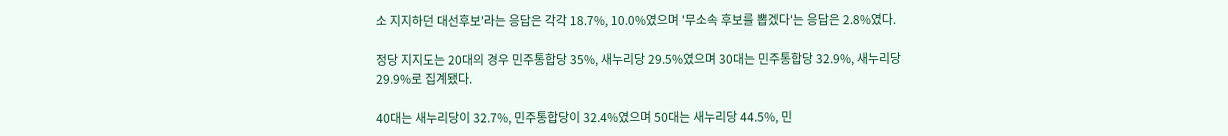소 지지하던 대선후보'라는 응답은 각각 18.7%, 10.0%였으며 '무소속 후보를 뽑겠다'는 응답은 2.8%였다.

정당 지지도는 20대의 경우 민주통합당 35%, 새누리당 29.5%였으며 30대는 민주통합당 32.9%, 새누리당 29.9%로 집계됐다.

40대는 새누리당이 32.7%, 민주통합당이 32.4%였으며 50대는 새누리당 44.5%, 민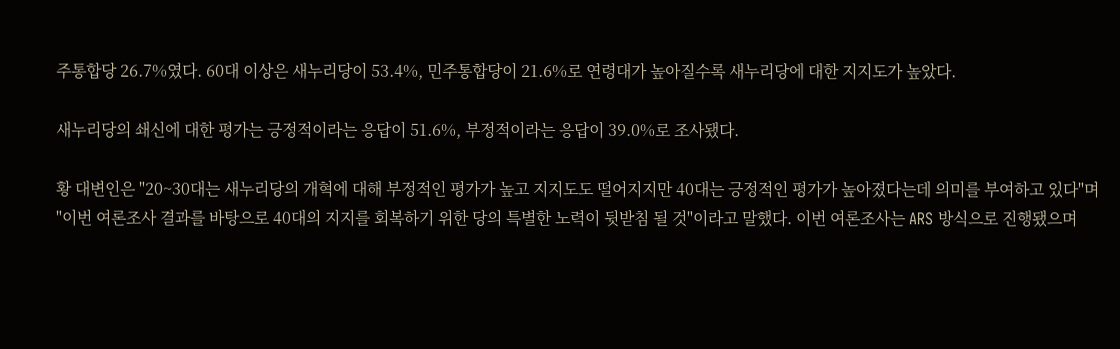주통합당 26.7%였다. 60대 이상은 새누리당이 53.4%, 민주통합당이 21.6%로 연령대가 높아질수록 새누리당에 대한 지지도가 높았다.

새누리당의 쇄신에 대한 평가는 긍정적이라는 응답이 51.6%, 부정적이라는 응답이 39.0%로 조사됐다.

황 대변인은 "20~30대는 새누리당의 개혁에 대해 부정적인 평가가 높고 지지도도 떨어지지만 40대는 긍정적인 평가가 높아졌다는데 의미를 부여하고 있다"며 "이번 여론조사 결과를 바탕으로 40대의 지지를 회복하기 위한 당의 특별한 노력이 뒷받침 될 것"이라고 말했다. 이번 여론조사는 ARS 방식으로 진행됐으며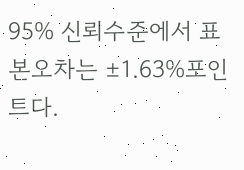95% 신뢰수준에서 표본오차는 ±1.63%포인트다.